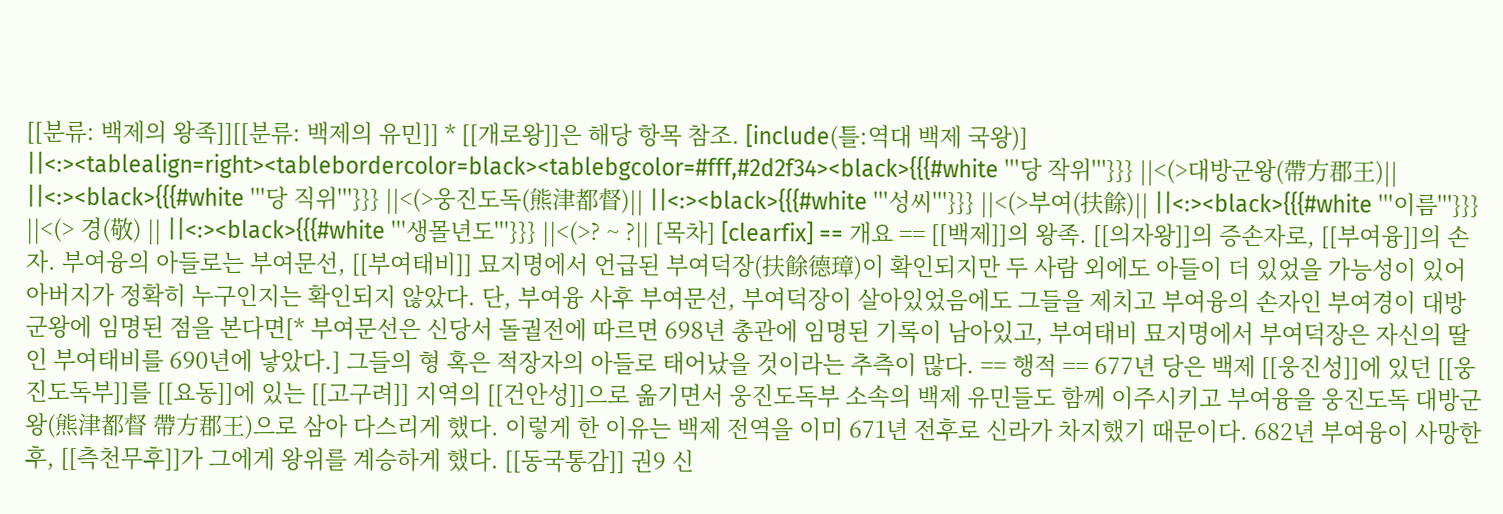[[분류: 백제의 왕족]][[분류: 백제의 유민]] * [[개로왕]]은 해당 항목 참조. [include(틀:역대 백제 국왕)] ||<:><tablealign=right><tablebordercolor=black><tablebgcolor=#fff,#2d2f34><black>{{{#white '''당 작위'''}}} ||<(>대방군왕(帶方郡王)|| ||<:><black>{{{#white '''당 직위'''}}} ||<(>웅진도독(熊津都督)|| ||<:><black>{{{#white '''성씨'''}}} ||<(>부여(扶餘)|| ||<:><black>{{{#white '''이름'''}}} ||<(> 경(敬) || ||<:><black>{{{#white '''생몰년도'''}}} ||<(>? ~ ?|| [목차] [clearfix] == 개요 == [[백제]]의 왕족. [[의자왕]]의 증손자로, [[부여융]]의 손자. 부여융의 아들로는 부여문선, [[부여태비]] 묘지명에서 언급된 부여덕장(扶餘德璋)이 확인되지만 두 사람 외에도 아들이 더 있었을 가능성이 있어 아버지가 정확히 누구인지는 확인되지 않았다. 단, 부여융 사후 부여문선, 부여덕장이 살아있었음에도 그들을 제치고 부여융의 손자인 부여경이 대방군왕에 임명된 점을 본다면[* 부여문선은 신당서 돌궐전에 따르면 698년 총관에 임명된 기록이 남아있고, 부여태비 묘지명에서 부여덕장은 자신의 딸인 부여태비를 690년에 낳았다.] 그들의 형 혹은 적장자의 아들로 태어났을 것이라는 추측이 많다. == 행적 == 677년 당은 백제 [[웅진성]]에 있던 [[웅진도독부]]를 [[요동]]에 있는 [[고구려]] 지역의 [[건안성]]으로 옮기면서 웅진도독부 소속의 백제 유민들도 함께 이주시키고 부여융을 웅진도독 대방군왕(熊津都督 帶方郡王)으로 삼아 다스리게 했다. 이렇게 한 이유는 백제 전역을 이미 671년 전후로 신라가 차지했기 때문이다. 682년 부여융이 사망한 후, [[측천무후]]가 그에게 왕위를 계승하게 했다. [[동국통감]] 권9 신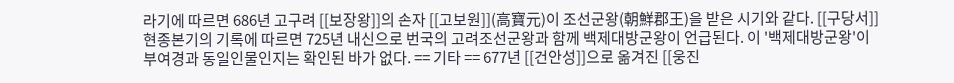라기에 따르면 686년 고구려 [[보장왕]]의 손자 [[고보원]](高寶元)이 조선군왕(朝鮮郡王)을 받은 시기와 같다. [[구당서]] 현종본기의 기록에 따르면 725년 내신으로 번국의 고려조선군왕과 함께 백제대방군왕이 언급된다. 이 '백제대방군왕'이 부여경과 동일인물인지는 확인된 바가 없다. == 기타 == 677년 [[건안성]]으로 옮겨진 [[웅진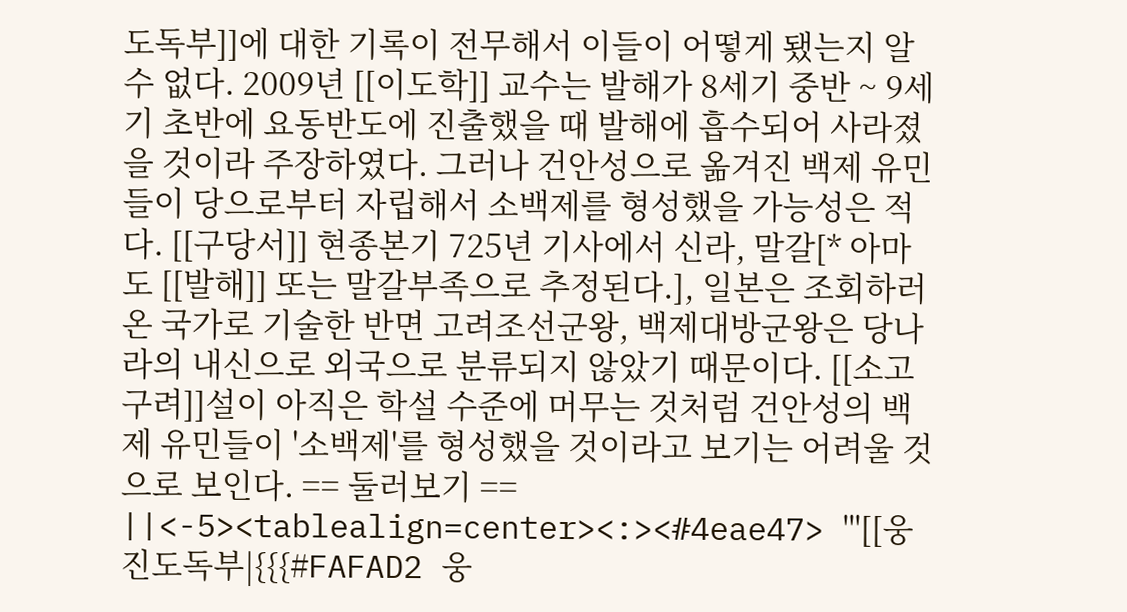도독부]]에 대한 기록이 전무해서 이들이 어떻게 됐는지 알 수 없다. 2009년 [[이도학]] 교수는 발해가 8세기 중반 ~ 9세기 초반에 요동반도에 진출했을 때 발해에 흡수되어 사라졌을 것이라 주장하였다. 그러나 건안성으로 옮겨진 백제 유민들이 당으로부터 자립해서 소백제를 형성했을 가능성은 적다. [[구당서]] 현종본기 725년 기사에서 신라, 말갈[* 아마도 [[발해]] 또는 말갈부족으로 추정된다.], 일본은 조회하러 온 국가로 기술한 반면 고려조선군왕, 백제대방군왕은 당나라의 내신으로 외국으로 분류되지 않았기 때문이다. [[소고구려]]설이 아직은 학설 수준에 머무는 것처럼 건안성의 백제 유민들이 '소백제'를 형성했을 것이라고 보기는 어려울 것으로 보인다. == 둘러보기 == ||<-5><tablealign=center><:><#4eae47> '''[[웅진도독부|{{{#FAFAD2 웅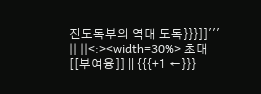진도독부의 역대 도독}}}]]''' || ||<:><width=30%> 초대 [[부여융]] || {{{+1 ←}}}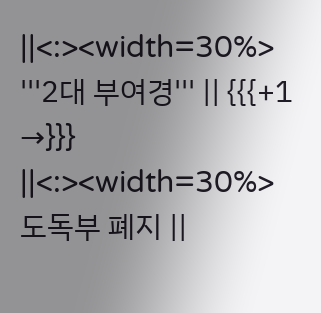||<:><width=30%> '''2대 부여경''' || {{{+1 →}}} ||<:><width=30%> 도독부 폐지 ||